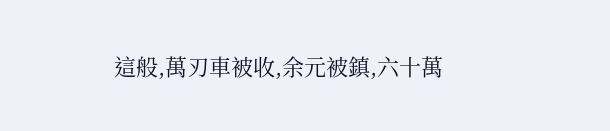這般,萬刃車被收,余元被鎮,六十萬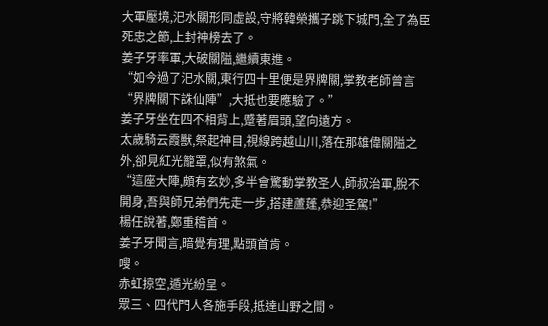大軍壓境,汜水關形同虛設,守將韓榮攜子跳下城門,全了為臣死忠之節,上封神榜去了。
姜子牙率軍,大破關隘,繼續東進。
“如今過了汜水關,東行四十里便是界牌關,掌教老師曾言“界牌關下誅仙陣”,大抵也要應驗了。”
姜子牙坐在四不相背上,蹙著眉頭,望向遠方。
太歲騎云霞獸,祭起神目,視線跨越山川,落在那雄偉關隘之外,卻見紅光籠罩,似有煞氣。
“這座大陣,頗有玄妙,多半會驚動掌教圣人,師叔治軍,脫不開身,吾與師兄弟們先走一步,搭建蘆蓬,恭迎圣駕!”
楊任說著,鄭重稽首。
姜子牙聞言,暗覺有理,點頭首肯。
嗖。
赤虹掠空,遁光紛呈。
眾三、四代門人各施手段,抵達山野之間。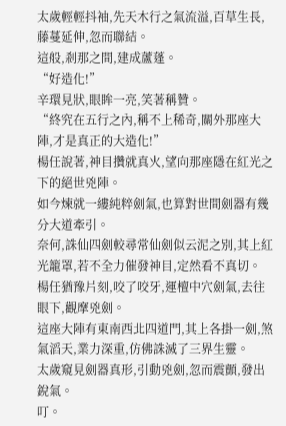太歲輕輕抖袖,先天木行之氣流溢,百草生長,藤蔓延伸,忽而聯結。
這般,剎那之間,建成蘆蓬。
“好造化!”
辛環見狀,眼眸一亮,笑著稱贊。
“終究在五行之內,稱不上稀奇,關外那座大陣,才是真正的大造化!”
楊任說著,神目攢就真火,望向那座隱在紅光之下的絕世兇陣。
如今煉就一縷純粹劍氣,也算對世間劍器有幾分大道牽引。
奈何,誅仙四劍較尋常仙劍似云泥之別,其上紅光籠罩,若不全力催發神目,定然看不真切。
楊任猶豫片刻,咬了咬牙,運檀中穴劍氣,去往眼下,觀摩兇劍。
這座大陣有東南西北四道門,其上各掛一劍,煞氣滔天,業力深重,仿佛誅滅了三界生靈。
太歲窺見劍器真形,引動兇劍,忽而震顫,發出銳氣。
叮。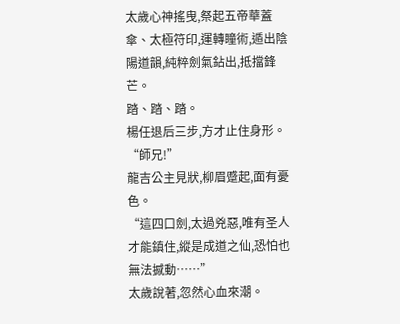太歲心神搖曳,祭起五帝華蓋傘、太極符印,運轉瞳術,遁出陰陽道韻,純粹劍氣鉆出,抵擋鋒芒。
踏、踏、踏。
楊任退后三步,方才止住身形。
“師兄!”
龍吉公主見狀,柳眉蹙起,面有憂色。
“這四口劍,太過兇惡,唯有圣人才能鎮住,縱是成道之仙,恐怕也無法撼動……”
太歲說著,忽然心血來潮。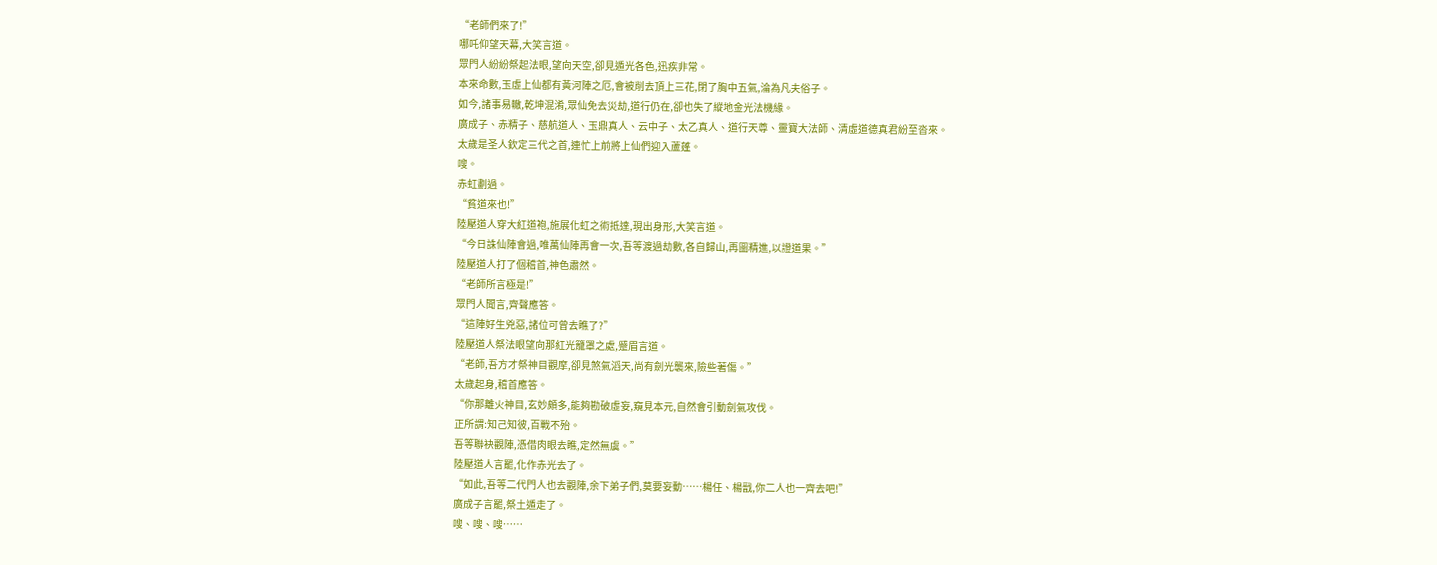“老師們來了!”
哪吒仰望天幕,大笑言道。
眾門人紛紛祭起法眼,望向天空,卻見遁光各色,迅疾非常。
本來命數,玉虛上仙都有黃河陣之厄,會被削去頂上三花,閉了胸中五氣,淪為凡夫俗子。
如今,諸事易轍,乾坤混淆,眾仙免去災劫,道行仍在,卻也失了縱地金光法機緣。
廣成子、赤精子、慈航道人、玉鼎真人、云中子、太乙真人、道行天尊、靈寶大法師、清虛道德真君紛至沓來。
太歲是圣人欽定三代之首,連忙上前將上仙們迎入蘆蓬。
嗖。
赤虹劃過。
“貧道來也!”
陸壓道人穿大紅道袍,施展化虹之術抵達,現出身形,大笑言道。
“今日誅仙陣會過,唯萬仙陣再會一次,吾等渡過劫數,各自歸山,再圖精進,以證道果。”
陸壓道人打了個稽首,神色肅然。
“老師所言極是!”
眾門人聞言,齊聲應答。
“這陣好生兇惡,諸位可曾去瞧了?”
陸壓道人祭法眼望向那紅光籠罩之處,蹙眉言道。
“老師,吾方才祭神目觀摩,卻見煞氣滔天,尚有劍光襲來,險些著傷。”
太歲起身,稽首應答。
“你那離火神目,玄妙頗多,能夠勘破虛妄,窺見本元,自然會引動劍氣攻伐。
正所謂:知己知彼,百戰不殆。
吾等聯袂觀陣,憑借肉眼去瞧,定然無虞。”
陸壓道人言罷,化作赤光去了。
“如此,吾等二代門人也去觀陣,余下弟子們,莫要妄動……楊任、楊戩,你二人也一齊去吧!”
廣成子言罷,祭土遁走了。
嗖、嗖、嗖……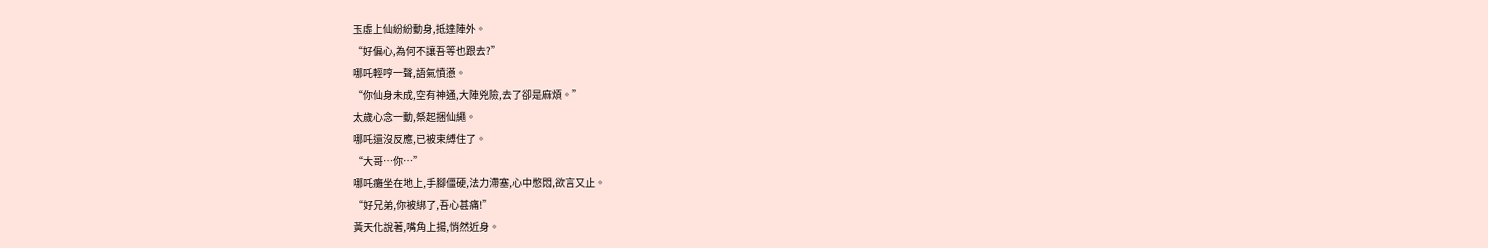玉虛上仙紛紛動身,抵達陣外。
“好偏心,為何不讓吾等也跟去?”
哪吒輕哼一聲,語氣憤懣。
“你仙身未成,空有神通,大陣兇險,去了卻是麻煩。”
太歲心念一動,祭起捆仙繩。
哪吒還沒反應,已被束縛住了。
“大哥…你…”
哪吒癱坐在地上,手腳僵硬,法力滯塞,心中憋悶,欲言又止。
“好兄弟,你被綁了,吾心甚痛!”
黃天化說著,嘴角上揚,悄然近身。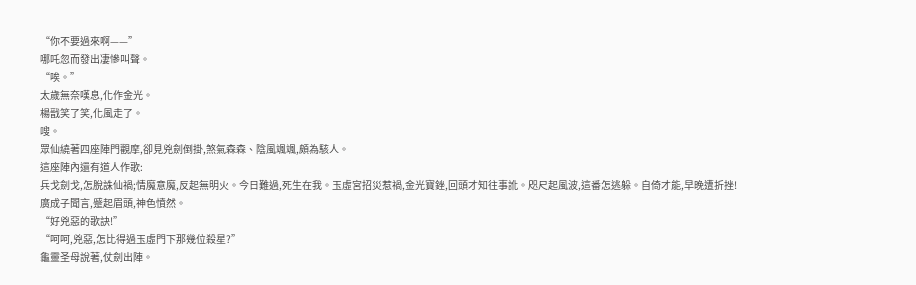“你不要過來啊——”
哪吒忽而發出凄慘叫聲。
“唉。”
太歲無奈嘆息,化作金光。
楊戩笑了笑,化風走了。
嗖。
眾仙繞著四座陣門觀摩,卻見兇劍倒掛,煞氣森森、陰風颯颯,頗為駭人。
這座陣內還有道人作歌:
兵戈劍戈,怎脫誅仙禍;情魔意魔,反起無明火。今日難過,死生在我。玉虛宮招災惹禍,金光寶銼,回頭才知往事訛。咫尺起風波,這番怎逃躲。自倚才能,早晚遭折挫!
廣成子聞言,蹙起眉頭,神色憤然。
“好兇惡的歌訣!”
“呵呵,兇惡,怎比得過玉虛門下那幾位殺星?”
龜靈圣母說著,仗劍出陣。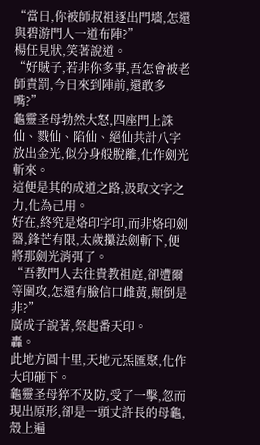“當日,你被師叔祖逐出門墻,怎還與碧游門人一道布陣?”
楊任見狀,笑著說道。
“好賊子,若非你多事,吾怎會被老師責罰,今日來到陣前,還敢多嘴?”
龜靈圣母勃然大怒,四座門上誅仙、戮仙、陷仙、絕仙共計八字放出金光,似分身般脫離,化作劍光斬來。
這便是其的成道之路,汲取文字之力,化為己用。
好在,終究是烙印字印,而非烙印劍器,鋒芒有限,太歲攥法劍斬下,便將那劍光消弭了。
“吾教門人去往貴教祖庭,卻遭爾等圍攻,怎還有臉信口雌黃,顛倒是非?”
廣成子說著,祭起番天印。
轟。
此地方圓十里,天地元炁匯聚,化作大印砸下。
龜靈圣母猝不及防,受了一擊,忽而現出原形,卻是一頭丈許長的母龜,殼上遍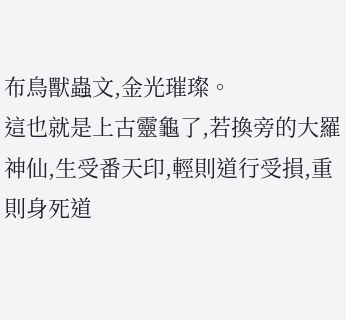布鳥獸蟲文,金光璀璨。
這也就是上古靈龜了,若換旁的大羅神仙,生受番天印,輕則道行受損,重則身死道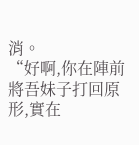消。
“好啊,你在陣前將吾妹子打回原形,實在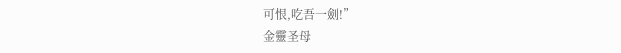可恨,吃吾一劍!”
金靈圣母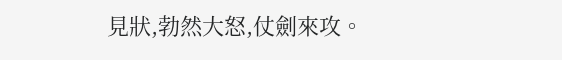見狀,勃然大怒,仗劍來攻。